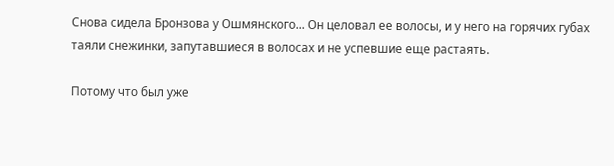Снова сидела Бронзова у Ошмянского... Он целовал ее волосы, и у него на горячих губах таяли снежинки, запутавшиеся в волосах и не успевшие еще растаять.

Потому что был уже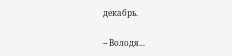декабрь.

-- Володя...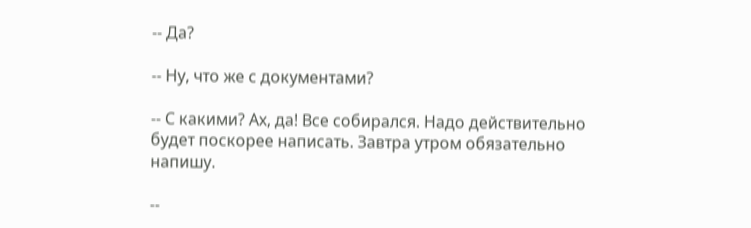-- Да?

-- Ну, что же с документами?

-- С какими? Ах, да! Все собирался. Надо действительно будет поскорее написать. Завтра утром обязательно напишу.

--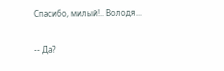Спасибо, милый!.. Володя...

-- Да?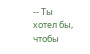-- Ты хотел бы, чтобы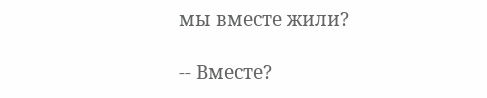мы вместе жили?

-- Вместе?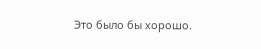Это было бы хорошо.